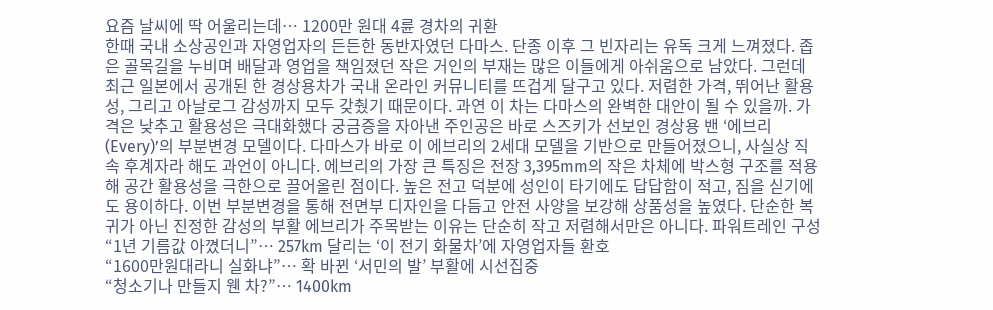요즘 날씨에 딱 어울리는데… 1200만 원대 4륜 경차의 귀환
한때 국내 소상공인과 자영업자의 든든한 동반자였던 다마스. 단종 이후 그 빈자리는 유독 크게 느껴졌다. 좁은 골목길을 누비며 배달과 영업을 책임졌던 작은 거인의 부재는 많은 이들에게 아쉬움으로 남았다. 그런데 최근 일본에서 공개된 한 경상용차가 국내 온라인 커뮤니티를 뜨겁게 달구고 있다. 저렴한 가격, 뛰어난 활용성, 그리고 아날로그 감성까지 모두 갖췄기 때문이다. 과연 이 차는 다마스의 완벽한 대안이 될 수 있을까. 가격은 낮추고 활용성은 극대화했다 궁금증을 자아낸 주인공은 바로 스즈키가 선보인 경상용 밴 ‘에브리(Every)’의 부분변경 모델이다. 다마스가 바로 이 에브리의 2세대 모델을 기반으로 만들어졌으니, 사실상 직속 후계자라 해도 과언이 아니다. 에브리의 가장 큰 특징은 전장 3,395mm의 작은 차체에 박스형 구조를 적용해 공간 활용성을 극한으로 끌어올린 점이다. 높은 전고 덕분에 성인이 타기에도 답답함이 적고, 짐을 싣기에도 용이하다. 이번 부분변경을 통해 전면부 디자인을 다듬고 안전 사양을 보강해 상품성을 높였다. 단순한 복귀가 아닌 진정한 감성의 부활 에브리가 주목받는 이유는 단순히 작고 저렴해서만은 아니다. 파워트레인 구성
“1년 기름값 아꼈더니”… 257km 달리는 ‘이 전기 화물차’에 자영업자들 환호
“1600만원대라니 실화냐”… 확 바뀐 ‘서민의 발’ 부활에 시선집중
“청소기나 만들지 웬 차?”… 1400km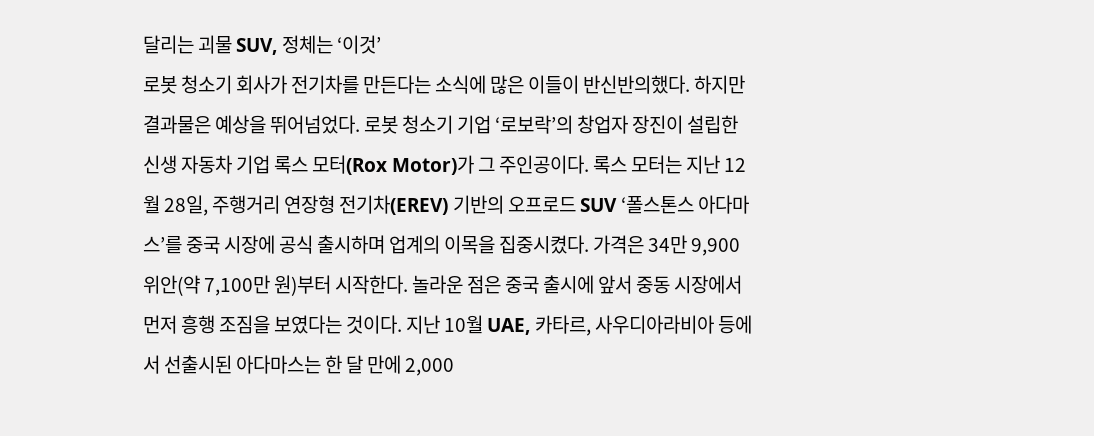달리는 괴물 SUV, 정체는 ‘이것’
로봇 청소기 회사가 전기차를 만든다는 소식에 많은 이들이 반신반의했다. 하지만 결과물은 예상을 뛰어넘었다. 로봇 청소기 기업 ‘로보락’의 창업자 장진이 설립한 신생 자동차 기업 록스 모터(Rox Motor)가 그 주인공이다. 록스 모터는 지난 12월 28일, 주행거리 연장형 전기차(EREV) 기반의 오프로드 SUV ‘폴스톤스 아다마스’를 중국 시장에 공식 출시하며 업계의 이목을 집중시켰다. 가격은 34만 9,900위안(약 7,100만 원)부터 시작한다. 놀라운 점은 중국 출시에 앞서 중동 시장에서 먼저 흥행 조짐을 보였다는 것이다. 지난 10월 UAE, 카타르, 사우디아라비아 등에서 선출시된 아다마스는 한 달 만에 2,000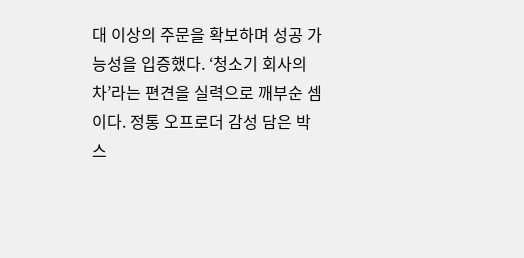대 이상의 주문을 확보하며 성공 가능성을 입증했다. ‘청소기 회사의 차’라는 편견을 실력으로 깨부순 셈이다. 정통 오프로더 감성 담은 박스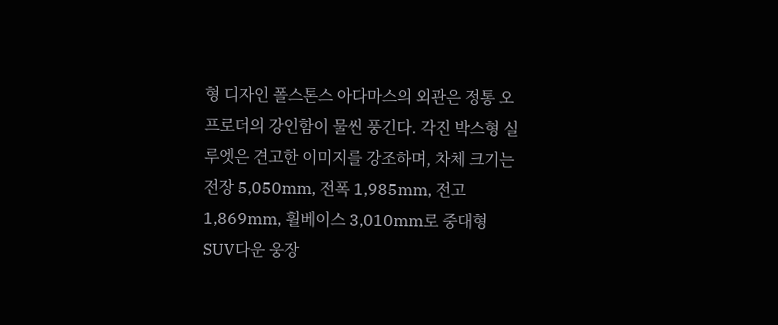형 디자인 폴스톤스 아다마스의 외관은 정통 오프로더의 강인함이 물씬 풍긴다. 각진 박스형 실루엣은 견고한 이미지를 강조하며, 차체 크기는 전장 5,050mm, 전폭 1,985mm, 전고 1,869mm, 휠베이스 3,010mm로 중대형 SUV다운 웅장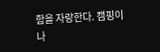함을 자랑한다. 캠핑이나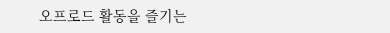오프로드 활동을 즐기는